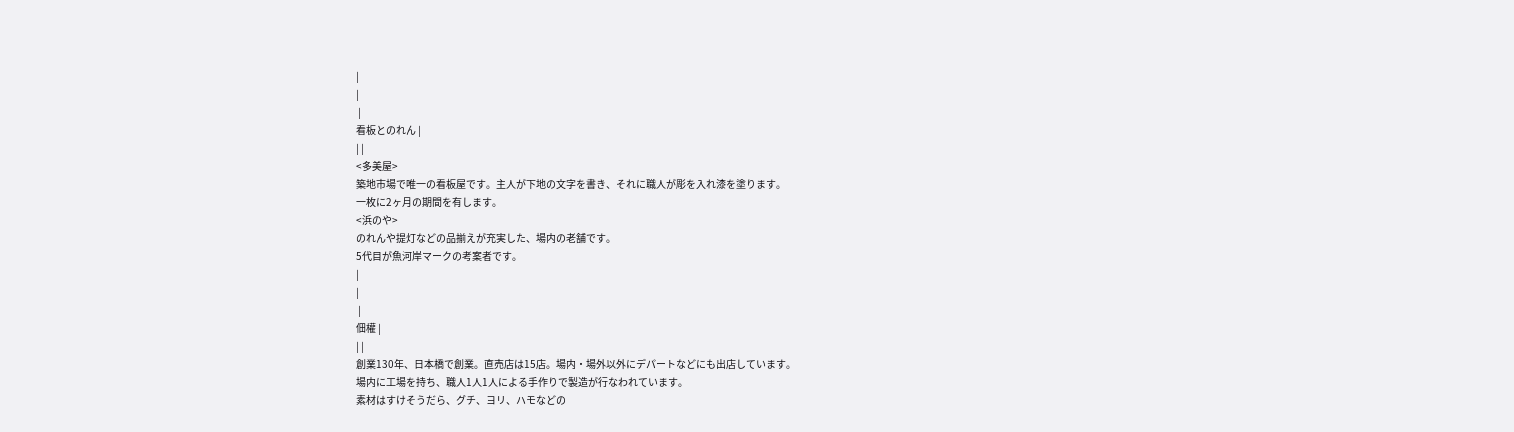|
|
 |
看板とのれん |
| |
<多美屋>
築地市場で唯一の看板屋です。主人が下地の文字を書き、それに職人が彫を入れ漆を塗ります。
一枚に2ヶ月の期間を有します。
<浜のや>
のれんや提灯などの品揃えが充実した、場内の老舗です。
5代目が魚河岸マークの考案者です。
|
|
 |
佃權 |
| |
創業130年、日本橋で創業。直売店は15店。場内・場外以外にデパートなどにも出店しています。
場内に工場を持ち、職人1人1人による手作りで製造が行なわれています。
素材はすけそうだら、グチ、ヨリ、ハモなどの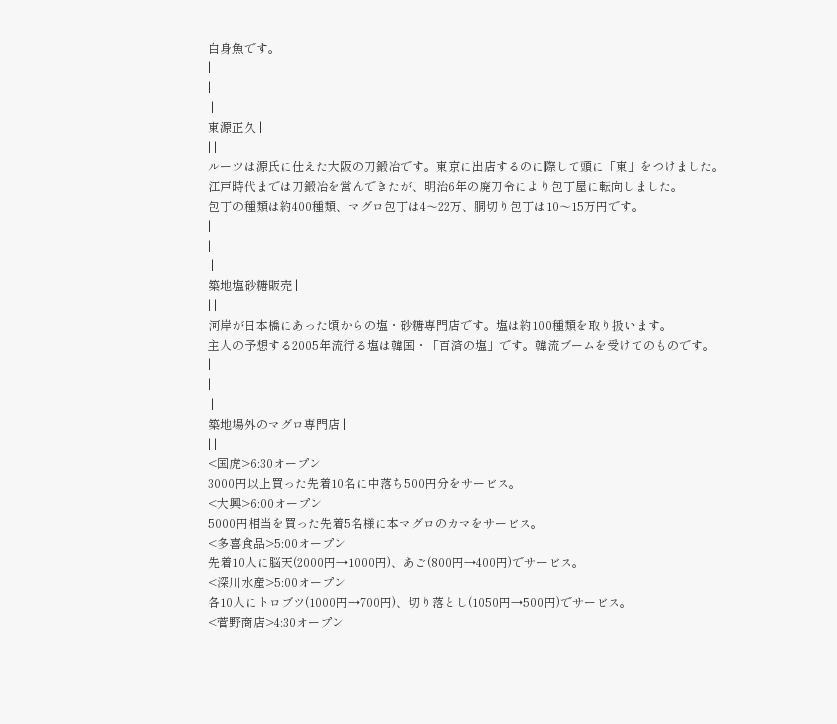白身魚です。
|
|
 |
東源正久 |
| |
ルーツは源氏に仕えた大阪の刀鍛冶です。東京に出店するのに際して頭に「東」をつけました。
江戸時代までは刀鍛冶を営んできたが、明治6年の廃刀令により包丁屋に転向しました。
包丁の種類は約400種類、マグロ包丁は4〜22万、胴切り包丁は10〜15万円です。
|
|
 |
築地塩砂糖販売 |
| |
河岸が日本橋にあった頃からの塩・砂糖専門店です。塩は約100種類を取り扱います。
主人の予想する2005年流行る塩は韓国・「百済の塩」です。韓流ブームを受けてのものです。
|
|
 |
築地場外のマグロ専門店 |
| |
<国虎>6:30オープン
3000円以上買った先着10名に中落ち500円分をサービス。
<大興>6:00オープン
5000円相当を買った先着5名様に本マグロのカマをサービス。
<多喜食品>5:00オープン
先着10人に脳天(2000円→1000円)、あご(800円→400円)でサービス。
<深川水産>5:00オープン
各10人にトロブツ(1000円→700円)、切り落とし(1050円→500円)でサービス。
<菅野商店>4:30オープン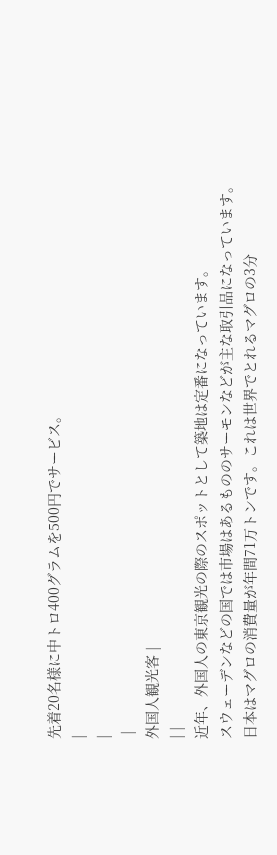先着20名様に中トロ400グラムを500円でサービス。
|
|
 |
外国人観光客 |
| |
近年、外国人の東京観光の際のスポットとして築地は定番になっています。
スウェーデンなどの国では市場はあるもののサーモンなどが主な取引品になっています。
日本はマグロの消費量が年間71万トンです。これは世界でとれるマグロの3分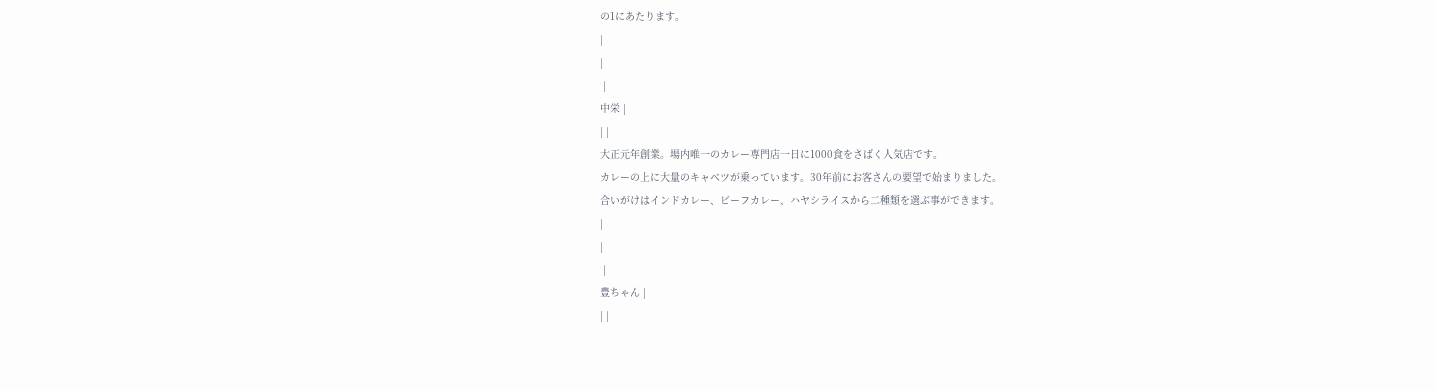の1にあたります。
|
|
 |
中栄 |
| |
大正元年創業。場内唯一のカレー専門店一日に1000食をさばく人気店です。
カレーの上に大量のキャベツが乗っています。30年前にお客さんの要望で始まりました。
合いがけはインドカレー、ビーフカレー、ハヤシライスから二種類を選ぶ事ができます。
|
|
 |
豊ちゃん |
| |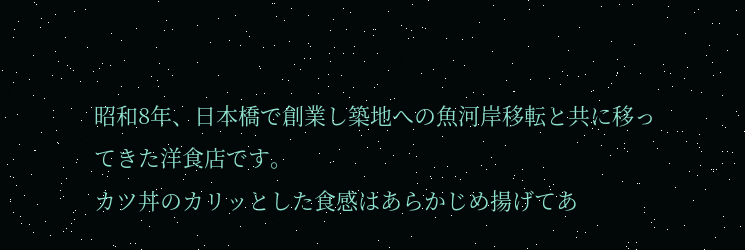昭和8年、日本橋で創業し築地への魚河岸移転と共に移ってきた洋食店です。
カツ丼のカリッとした食感はあらかじめ揚げてあ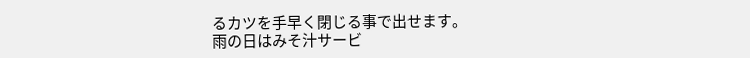るカツを手早く閉じる事で出せます。
雨の日はみそ汁サービ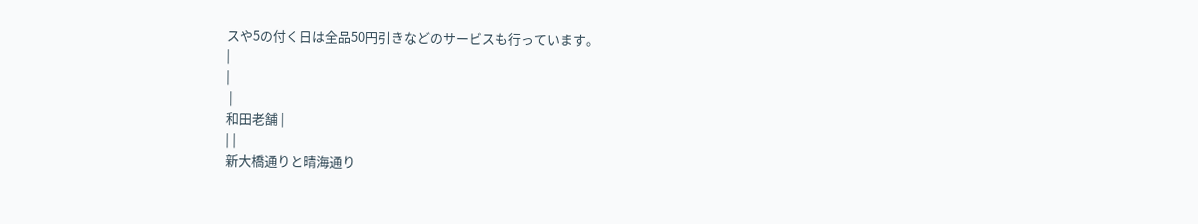スや5の付く日は全品50円引きなどのサービスも行っています。
|
|
 |
和田老舗 |
| |
新大橋通りと晴海通り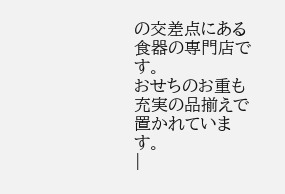の交差点にある食器の専門店です。
おせちのお重も充実の品揃えで置かれています。
|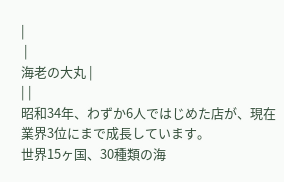|
 |
海老の大丸 |
| |
昭和34年、わずか6人ではじめた店が、現在業界3位にまで成長しています。
世界15ヶ国、30種類の海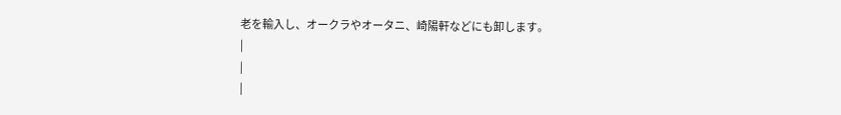老を輸入し、オークラやオータニ、崎陽軒などにも卸します。
|
|
|